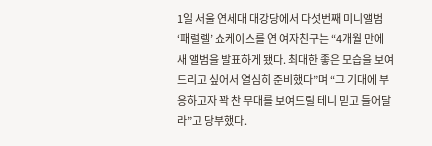1일 서울 연세대 대강당에서 다섯번째 미니앨범 ‘패럴렐’ 쇼케이스를 연 여자친구는 “4개월 만에 새 앨범을 발표하게 됐다. 최대한 좋은 모습을 보여드리고 싶어서 열심히 준비했다”며 “그 기대에 부응하고자 꽉 찬 무대를 보여드릴 테니 믿고 들어달라”고 당부했다.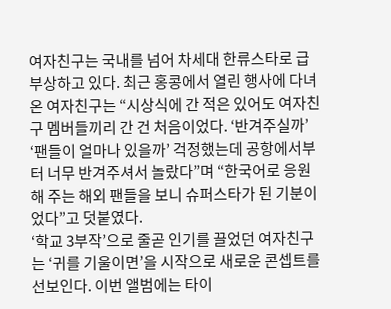여자친구는 국내를 넘어 차세대 한류스타로 급부상하고 있다. 최근 홍콩에서 열린 행사에 다녀온 여자친구는 “시상식에 간 적은 있어도 여자친구 멤버들끼리 간 건 처음이었다. ‘반겨주실까’ ‘팬들이 얼마나 있을까’ 걱정했는데 공항에서부터 너무 반겨주셔서 놀랐다”며 “한국어로 응원해 주는 해외 팬들을 보니 슈퍼스타가 된 기분이었다”고 덧붙였다.
‘학교 3부작’으로 줄곧 인기를 끌었던 여자친구는 ‘귀를 기울이면’을 시작으로 새로운 콘셉트를 선보인다. 이번 앨범에는 타이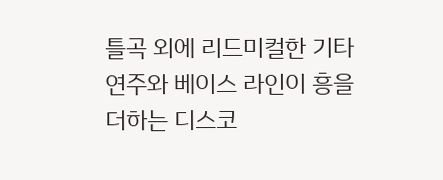틀곡 외에 리드미컬한 기타 연주와 베이스 라인이 흥을 더하는 디스코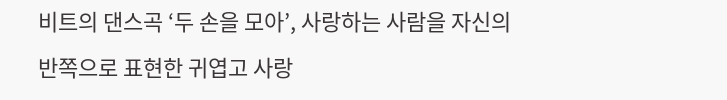비트의 댄스곡 ‘두 손을 모아’, 사랑하는 사람을 자신의 반쪽으로 표현한 귀엽고 사랑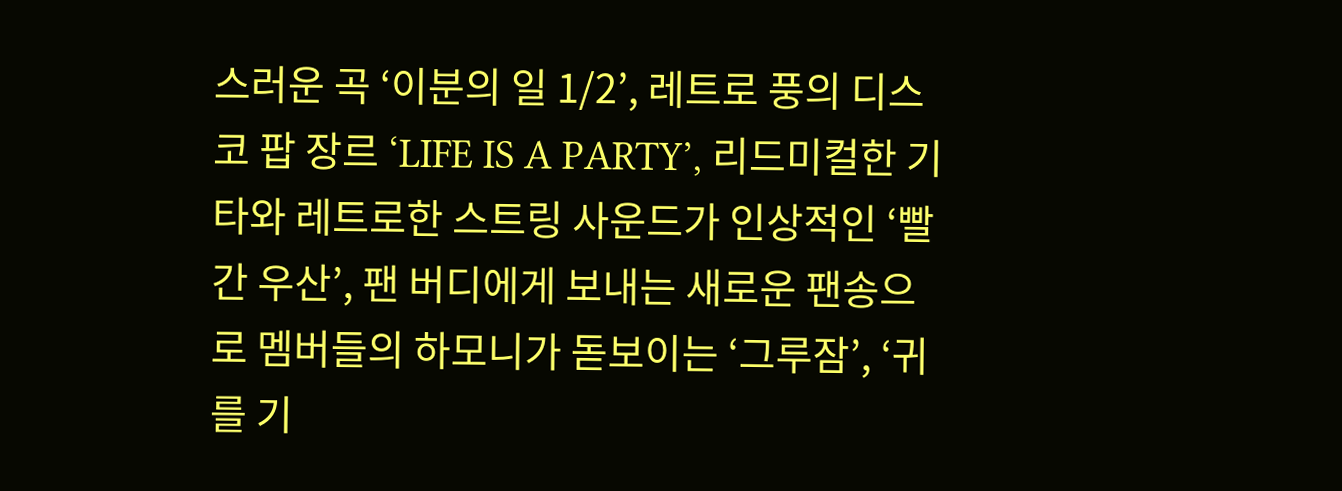스러운 곡 ‘이분의 일 1/2’, 레트로 풍의 디스코 팝 장르 ‘LIFE IS A PARTY’, 리드미컬한 기타와 레트로한 스트링 사운드가 인상적인 ‘빨간 우산’, 팬 버디에게 보내는 새로운 팬송으로 멤버들의 하모니가 돋보이는 ‘그루잠’, ‘귀를 기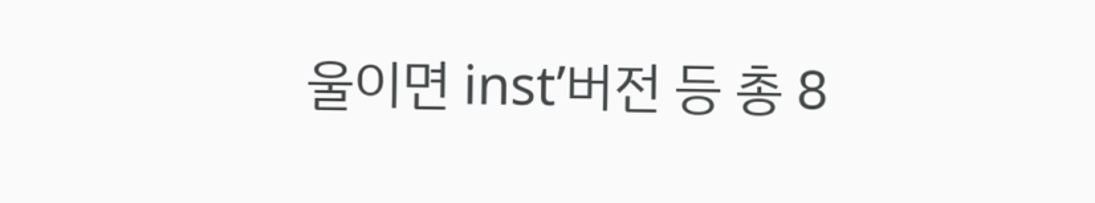울이면 inst’버전 등 총 8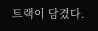트랙이 담겼다.